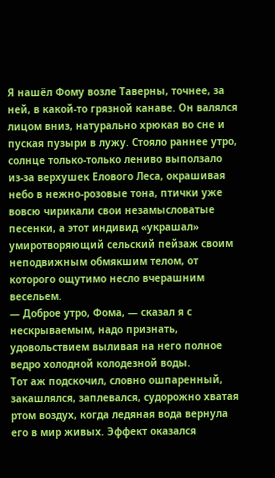Я нашёл Фому возле Таверны, точнее, за ней, в какой-то грязной канаве. Он валялся лицом вниз, натурально хрюкая во сне и пуская пузыри в лужу. Стояло раннее утро, солнце только-только лениво выползало из-за верхушек Елового Леса, окрашивая небо в нежно-розовые тона, птички уже вовсю чирикали свои незамысловатые песенки, а этот индивид «украшал» умиротворяющий сельский пейзаж своим неподвижным обмякшим телом, от которого ощутимо несло вчерашним весельем.
— Доброе утро, Фома, — сказал я с нескрываемым, надо признать, удовольствием выливая на него полное ведро холодной колодезной воды.
Тот аж подскочил, словно ошпаренный, закашлялся, заплевался, судорожно хватая ртом воздух, когда ледяная вода вернула его в мир живых. Эффект оказался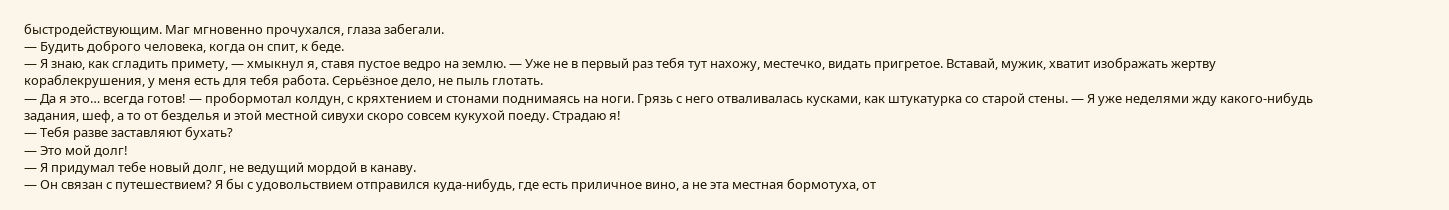быстродействующим. Маг мгновенно прочухался, глаза забегали.
— Будить доброго человека, когда он спит, к беде.
— Я знаю, как сгладить примету, — хмыкнул я, ставя пустое ведро на землю. — Уже не в первый раз тебя тут нахожу, местечко, видать пригретое. Вставай, мужик, хватит изображать жертву кораблекрушения, у меня есть для тебя работа. Серьёзное дело, не пыль глотать.
— Да я это… всегда готов! — пробормотал колдун, с кряхтением и стонами поднимаясь на ноги. Грязь с него отваливалась кусками, как штукатурка со старой стены. — Я уже неделями жду какого-нибудь задания, шеф, а то от безделья и этой местной сивухи скоро совсем кукухой поеду. Страдаю я!
— Тебя разве заставляют бухать?
— Это мой долг!
— Я придумал тебе новый долг, не ведущий мордой в канаву.
— Он связан с путешествием? Я бы с удовольствием отправился куда-нибудь, где есть приличное вино, а не эта местная бормотуха, от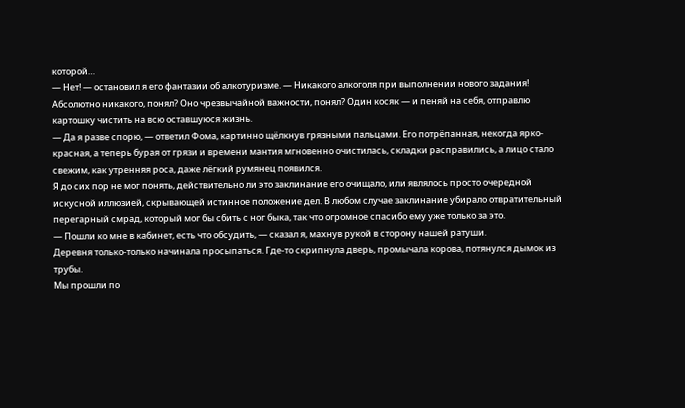которой…
— Нет! — остановил я его фантазии об алкотуризме. — Никакого алкоголя при выполнении нового задания! Абсолютно никакого, понял? Оно чрезвычайной важности, понял? Один косяк — и пеняй на себя, отправлю картошку чистить на всю оставшуюся жизнь.
— Да я разве спорю, — ответил Фома, картинно щёлкнув грязными пальцами. Его потрёпанная, некогда ярко-красная, а теперь бурая от грязи и времени мантия мгновенно очистилась, складки расправились, а лицо стало свежим, как утренняя роса, даже лёгкий румянец появился.
Я до сих пор не мог понять, действительно ли это заклинание его очищало, или являлось просто очередной искусной иллюзией, скрывающей истинное положение дел. В любом случае заклинание убирало отвратительный перегарный смрад, который мог бы сбить с ног быка, так что огромное спасибо ему уже только за это.
— Пошли ко мне в кабинет, есть что обсудить, — сказал я, махнув рукой в сторону нашей ратуши.
Деревня только-только начинала просыпаться. Где-то скрипнула дверь, промычала корова, потянулся дымок из трубы.
Мы прошли по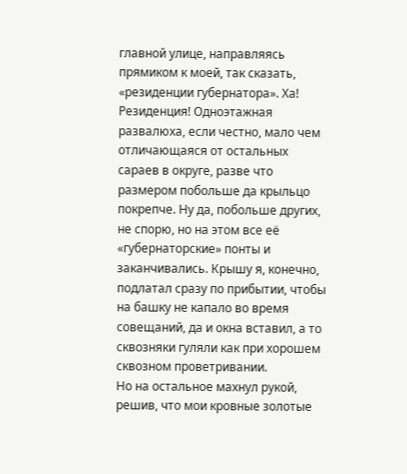главной улице, направляясь прямиком к моей, так сказать, «резиденции губернатора». Ха! Резиденция! Одноэтажная развалюха, если честно, мало чем отличающаяся от остальных сараев в округе, разве что размером побольше да крыльцо покрепче. Ну да, побольше других, не спорю, но на этом все её «губернаторские» понты и заканчивались. Крышу я, конечно, подлатал сразу по прибытии, чтобы на башку не капало во время совещаний, да и окна вставил, а то сквозняки гуляли как при хорошем сквозном проветривании.
Но на остальное махнул рукой, решив, что мои кровные золотые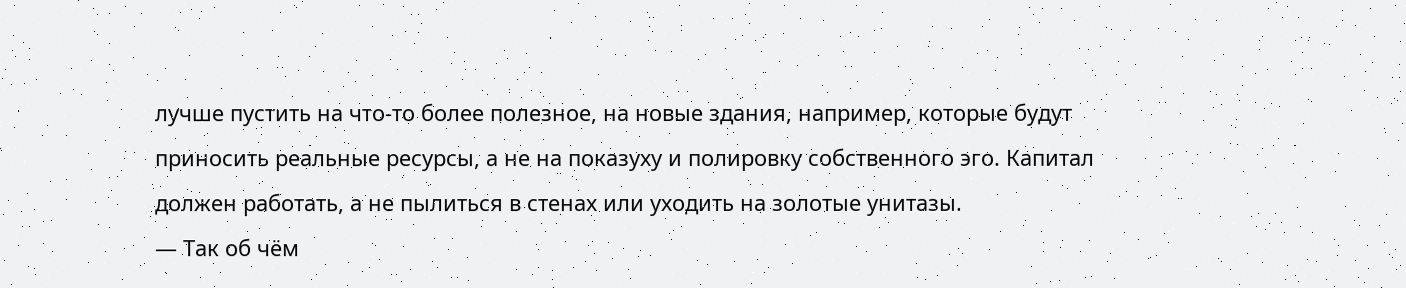лучше пустить на что-то более полезное, на новые здания, например, которые будут приносить реальные ресурсы, а не на показуху и полировку собственного эго. Капитал должен работать, а не пылиться в стенах или уходить на золотые унитазы.
— Так об чём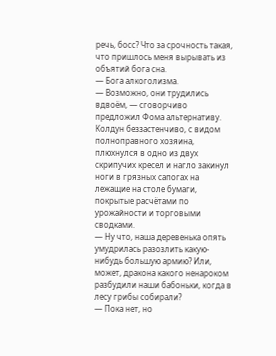речь, босс? Что за срочность такая, что пришлось меня вырывать из объятий бога сна.
— Бога алкоголизма.
— Возможно, они трудились вдвоём, — сговорчиво предложил Фома альтернативу.
Колдун беззастенчиво, с видом полноправного хозяина, плюхнулся в одно из двух скрипучих кресел и нагло закинул ноги в грязных сапогах на лежащие на столе бумаги, покрытые расчётами по урожайности и торговыми сводками.
— Ну что, наша деревенька опять умудрилась разозлить какую-нибудь большую армию? Или, может, дракона какого ненароком разбудили наши бабоньки, когда в лесу грибы собирали?
— Пока нет, но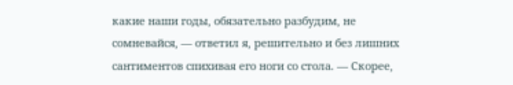какие наши годы, обязательно разбудим, не сомневайся, — ответил я, решительно и без лишних сантиментов спихивая его ноги со стола. — Скорее,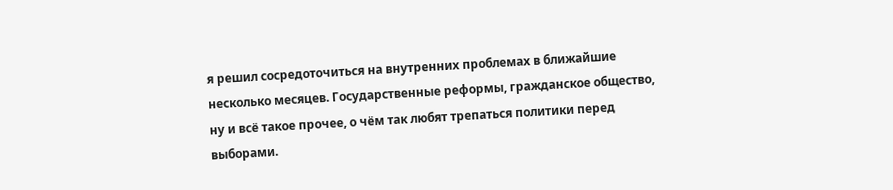я решил сосредоточиться на внутренних проблемах в ближайшие несколько месяцев. Государственные реформы, гражданское общество, ну и всё такое прочее, о чём так любят трепаться политики перед выборами.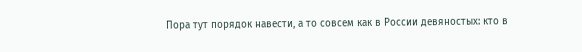Пора тут порядок навести, а то совсем как в России девяностых: кто в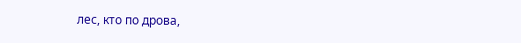лес, кто по дрова,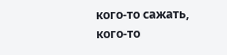кого-то сажать, кого-то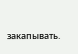закапывать.